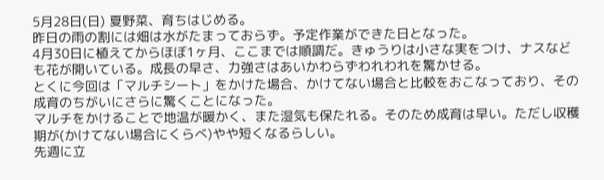5月28日(日) 夏野菜、育ちはじめる。
昨日の雨の割には畑は水がたまっておらず。予定作業ができた日となった。
4月30日に植えてからほぼ1ヶ月、ここまでは順調だ。きゅうりは小さな実をつけ、ナスなども花が開いている。成長の早さ、力強さはあいかわらずわれわれを驚かせる。
とくに今回は「マルチシート」をかけた場合、かけてない場合と比較をおこなっており、その成育のちがいにさらに驚くことになった。
マルチをかけることで地温が暖かく、また湿気も保たれる。そのため成育は早い。ただし収穫期が(かけてない場合にくらべ)やや短くなるらしい。
先週に立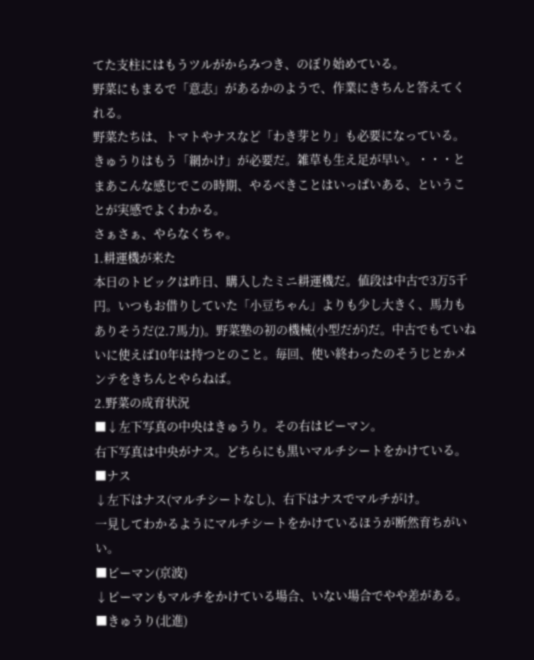てた支柱にはもうツルがからみつき、のぼり始めている。
野菜にもまるで「意志」があるかのようで、作業にきちんと答えてくれる。
野菜たちは、トマトやナスなど「わき芽とり」も必要になっている。きゅうりはもう「網かけ」が必要だ。雑草も生え足が早い。・・・とまあこんな感じでこの時期、やるべきことはいっぱいある、ということが実感でよくわかる。
さぁさぁ、やらなくちゃ。
1.耕運機が来た
本日のトピックは昨日、購入したミニ耕運機だ。値段は中古で3万5千円。いつもお借りしていた「小豆ちゃん」よりも少し大きく、馬力もありそうだ(2.7馬力)。野菜塾の初の機械(小型だが)だ。中古でもていねいに使えば10年は持つとのこと。毎回、使い終わったのそうじとかメンテをきちんとやらねば。
2.野菜の成育状況
■↓左下写真の中央はきゅうり。その右はピーマン。
右下写真は中央がナス。どちらにも黒いマルチシートをかけている。
■ナス
↓左下はナス(マルチシートなし)、右下はナスでマルチがけ。
一見してわかるようにマルチシートをかけているほうが断然育ちがいい。
■ピーマン(京波)
↓ピーマンもマルチをかけている場合、いない場合でやや差がある。
■きゅうり(北進)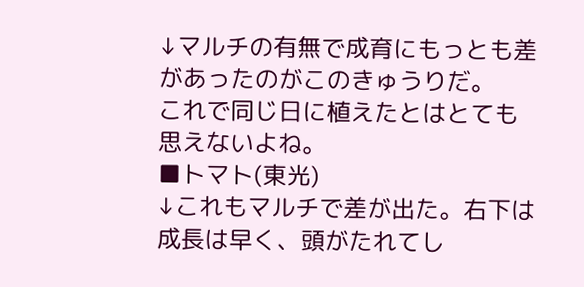↓マルチの有無で成育にもっとも差があったのがこのきゅうりだ。
これで同じ日に植えたとはとても思えないよね。
■トマト(東光)
↓これもマルチで差が出た。右下は成長は早く、頭がたれてし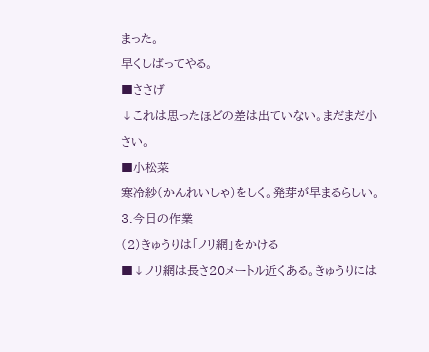まった。
早くしばってやる。
■ささげ
↓これは思ったほどの差は出ていない。まだまだ小さい。
■小松菜
寒冷紗(かんれいしゃ)をしく。発芽が早まるらしい。
3.今日の作業
(2)きゅうりは「ノリ網」をかける
■↓ノリ網は長さ20メートル近くある。きゅうりには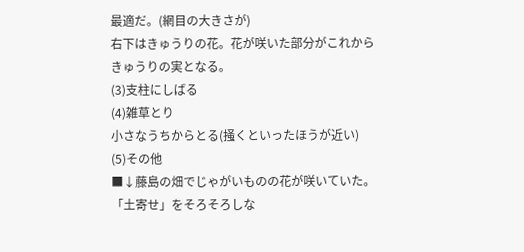最適だ。(網目の大きさが)
右下はきゅうりの花。花が咲いた部分がこれからきゅうりの実となる。
(3)支柱にしばる
(4)雑草とり
小さなうちからとる(掻くといったほうが近い)
(5)その他
■↓藤島の畑でじゃがいものの花が咲いていた。「土寄せ」をそろそろしな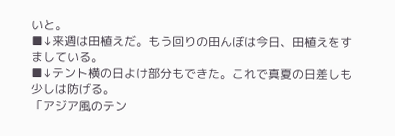いと。
■↓来週は田植えだ。もう回りの田んぼは今日、田植えをすましている。
■↓テント横の日よけ部分もできた。これで真夏の日差しも少しは防げる。
「アジア風のテン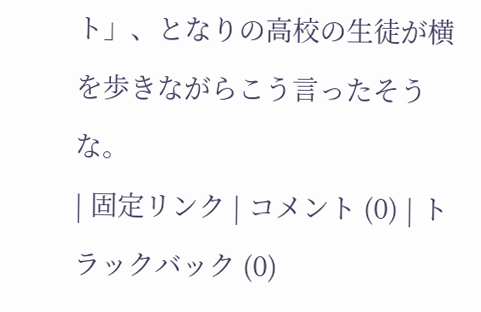ト」、となりの高校の生徒が横を歩きながらこう言ったそうな。
| 固定リンク | コメント (0) | トラックバック (0)